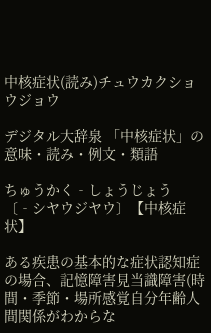中核症状(読み)チュウカクショウジョウ

デジタル大辞泉 「中核症状」の意味・読み・例文・類語

ちゅうかく‐しょうじょう〔‐シヤウジヤウ〕【中核症状】

ある疾患の基本的な症状認知症の場合、記憶障害見当識障害(時間・季節・場所感覚自分年齢人間関係がわからな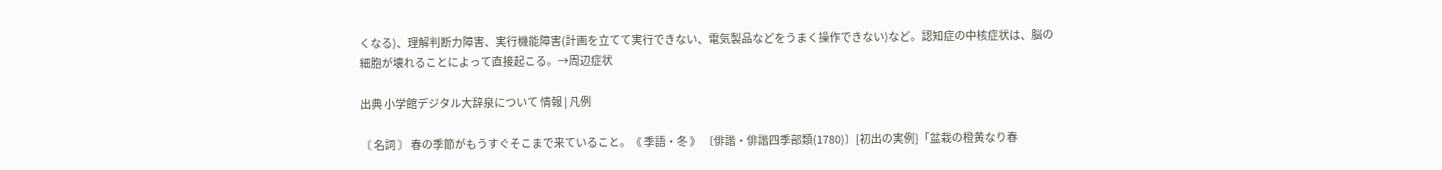くなる)、理解判断力障害、実行機能障害(計画を立てて実行できない、電気製品などをうまく操作できない)など。認知症の中核症状は、脳の細胞が壊れることによって直接起こる。→周辺症状

出典 小学館デジタル大辞泉について 情報 | 凡例

〘 名詞 〙 春の季節がもうすぐそこまで来ていること。《 季語・冬 》 〔俳諧・俳諧四季部類(1780)〕[初出の実例]「盆栽の橙黄なり春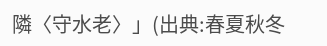隣〈守水老〉」(出典:春夏秋冬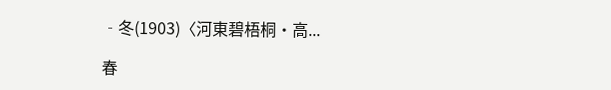‐冬(1903)〈河東碧梧桐・高...

春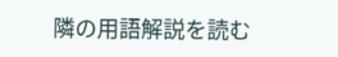隣の用語解説を読む